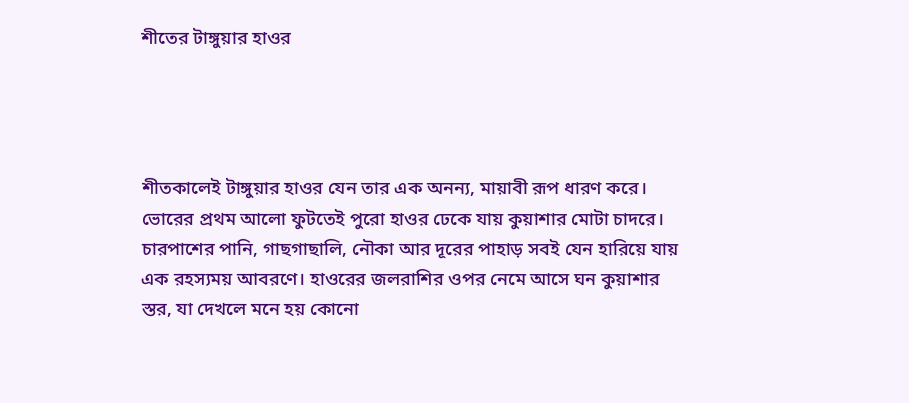শীতের টাঙ্গুয়ার হাওর




শীতকালেই টাঙ্গুয়ার হাওর যেন তার এক অনন্য, মায়াবী রূপ ধারণ করে। ভোরের প্রথম আলো ফুটতেই পুরো হাওর ঢেকে যায় কুয়াশার মোটা চাদরে। চারপাশের পানি, গাছগাছালি, নৌকা আর দূরের পাহাড় সবই যেন হারিয়ে যায় এক রহস্যময় আবরণে। হাওরের জলরাশির ওপর নেমে আসে ঘন কুয়াশার স্তর, যা দেখলে মনে হয় কোনো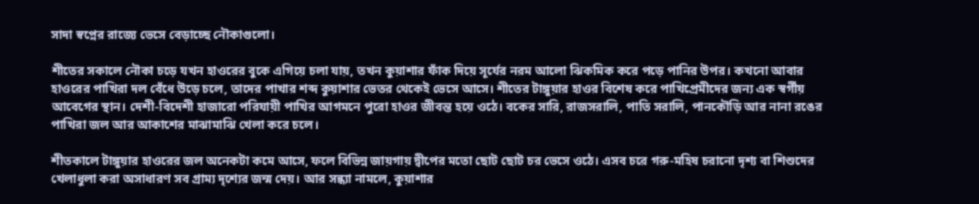সাদা স্বপ্নের রাজ্যে ভেসে বেড়াচ্ছে নৌকাগুলো।

শীতের সকালে নৌকা চড়ে যখন হাওরের বুকে এগিয়ে চলা যায়, তখন কুয়াশার ফাঁক দিয়ে সূর্যের নরম আলো ঝিকমিক করে পড়ে পানির উপর। কখনো আবার হাওরের পাখিরা দল বেঁধে উড়ে চলে, তাদের পাখার শব্দ কুয়াশার ভেতর থেকেই ভেসে আসে। শীতের টাঙ্গুয়ার হাওর বিশেষ করে পাখিপ্রেমীদের জন্য এক স্বর্গীয় আবেগের স্থান। দেশী-বিদেশী হাজারো পরিযায়ী পাখির আগমনে পুরো হাওর জীবন্ত হয়ে ওঠে। বকের সারি, রাজসরালি, পাতি সরালি, পানকৌড়ি আর নানা রঙের পাখিরা জল আর আকাশের মাঝামাঝি খেলা করে চলে।

শীতকালে টাঙ্গুয়ার হাওরের জল অনেকটা কমে আসে, ফলে বিভিন্ন জায়গায় দ্বীপের মতো ছোট ছোট চর ভেসে ওঠে। এসব চরে গরু-মহিষ চরানো দৃশ্য বা শিশুদের খেলাধুলা করা অসাধারণ সব গ্রাম্য দৃশ্যের জন্ম দেয়। আর সন্ধ্যা নামলে, কুয়াশার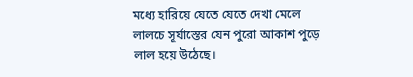মধ্যে হারিয়ে যেতে যেতে দেখা মেলে লালচে সূর্যাস্তের যেন পুরো আকাশ পুড়ে লাল হয়ে উঠেছে।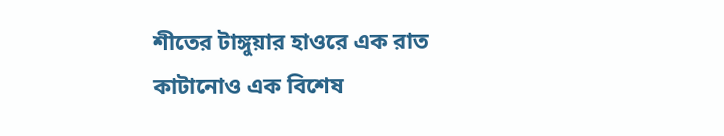শীতের টাঙ্গুয়ার হাওরে এক রাত কাটানোও এক বিশেষ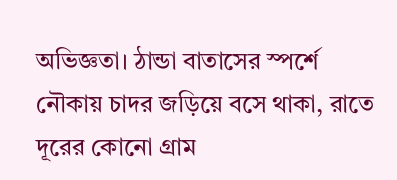অভিজ্ঞতা। ঠান্ডা বাতাসের স্পর্শে নৌকায় চাদর জড়িয়ে বসে থাকা, রাতে দূরের কোনো গ্রাম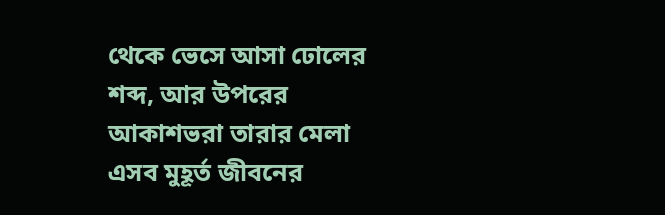থেকে ভেসে আসা ঢোলের শব্দ, আর উপরের আকাশভরা তারার মেলা এসব মুহূর্ত জীবনের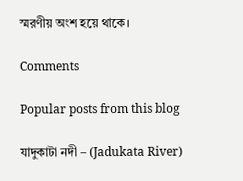স্মরণীয় অংশ হয়ে থাকে।

Comments

Popular posts from this blog

যাদুকাটা নদী – (Jadukata River)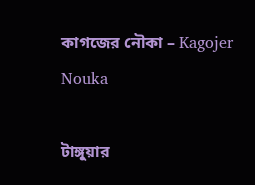কাগজের নৌকা – Kagojer Nouka

টাঙ্গুয়ার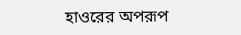হাওরের অপরূপ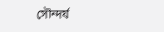সৌন্দর্য